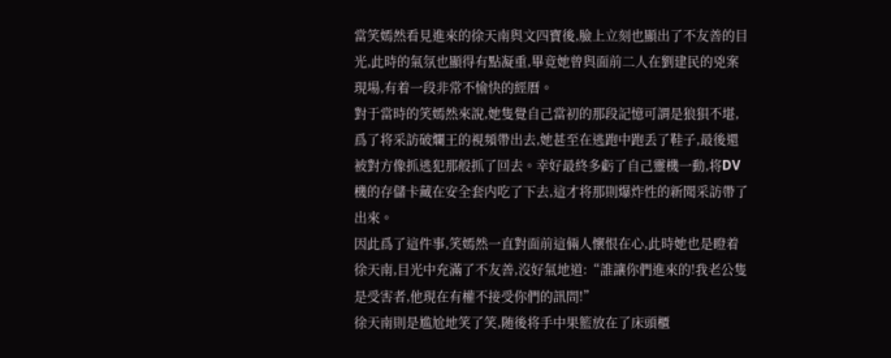當笑嫣然看見進來的徐天南與文四寶後,臉上立刻也顯出了不友善的目光,此時的氣氛也顯得有點凝重,畢竟她曾與面前二人在劉建民的兇案現場,有着一段非常不愉快的經曆。
對于當時的笑嫣然來說,她隻覺自己當初的那段記憶可謂是狼狽不堪,爲了将采訪破爛王的視頻帶出去,她甚至在逃跑中跑丢了鞋子,最後還被對方像抓逃犯那般抓了回去。幸好最終多虧了自己靈機一動,将DV機的存儲卡藏在安全套内吃了下去,這才将那則爆炸性的新聞采訪帶了出來。
因此爲了這件事,笑嫣然一直對面前這倆人懷恨在心,此時她也是瞪着徐天南,目光中充滿了不友善,沒好氣地道:“誰讓你們進來的!我老公隻是受害者,他現在有權不接受你們的訊問!”
徐天南則是尴尬地笑了笑,随後将手中果籃放在了床頭櫃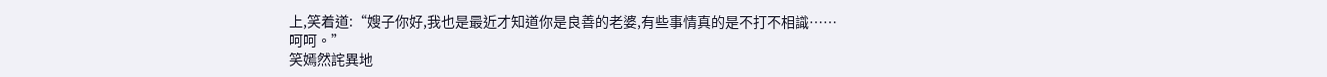上,笑着道:“嫂子你好,我也是最近才知道你是良善的老婆,有些事情真的是不打不相識……
呵呵。”
笑嫣然詫異地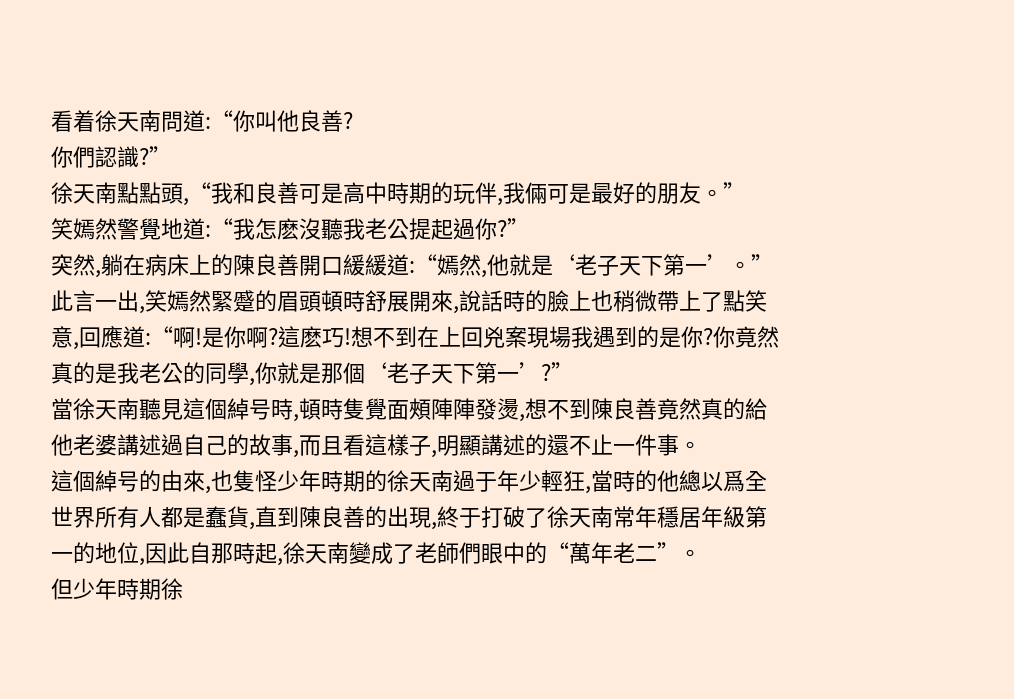看着徐天南問道:“你叫他良善?
你們認識?”
徐天南點點頭,“我和良善可是高中時期的玩伴,我倆可是最好的朋友。”
笑嫣然警覺地道:“我怎麽沒聽我老公提起過你?”
突然,躺在病床上的陳良善開口緩緩道:“嫣然,他就是‘老子天下第一’。”
此言一出,笑嫣然緊蹙的眉頭頓時舒展開來,說話時的臉上也稍微帶上了點笑意,回應道:“啊!是你啊?這麽巧!想不到在上回兇案現場我遇到的是你?你竟然真的是我老公的同學,你就是那個‘老子天下第一’?”
當徐天南聽見這個綽号時,頓時隻覺面頰陣陣發燙,想不到陳良善竟然真的給他老婆講述過自己的故事,而且看這樣子,明顯講述的還不止一件事。
這個綽号的由來,也隻怪少年時期的徐天南過于年少輕狂,當時的他總以爲全世界所有人都是蠢貨,直到陳良善的出現,終于打破了徐天南常年穩居年級第一的地位,因此自那時起,徐天南變成了老師們眼中的“萬年老二”。
但少年時期徐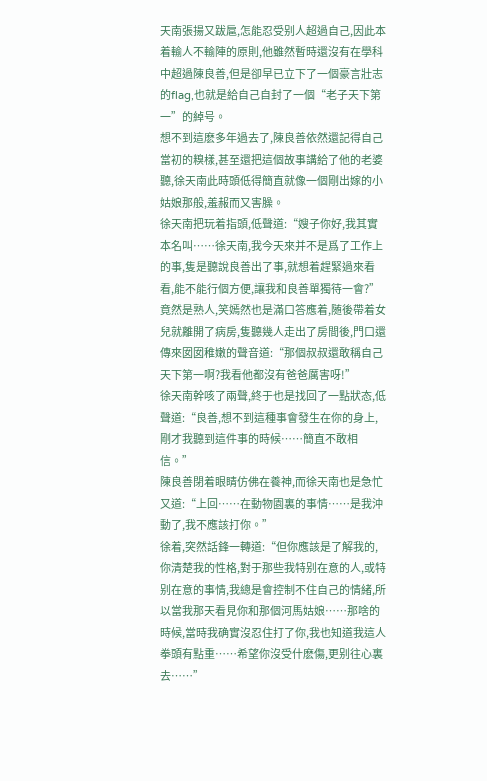天南張揚又跋扈,怎能忍受别人超過自己,因此本着輸人不輸陣的原則,他雖然暫時還沒有在學科中超過陳良善,但是卻早已立下了一個豪言壯志的flag,也就是給自己自封了一個“老子天下第一”的綽号。
想不到這麽多年過去了,陳良善依然還記得自己當初的糗樣,甚至還把這個故事講給了他的老婆聽,徐天南此時頭低得簡直就像一個剛出嫁的小姑娘那般,羞赧而又害臊。
徐天南把玩着指頭,低聲道:“嫂子你好,我其實本名叫……徐天南,我今天來并不是爲了工作上的事,隻是聽說良善出了事,就想着趕緊過來看看,能不能行個方便,讓我和良善單獨待一會?”
竟然是熟人,笑嫣然也是滿口答應着,随後帶着女兒就離開了病房,隻聽幾人走出了房間後,門口還傳來囡囡稚嫩的聲音道:“那個叔叔還敢稱自己天下第一啊?我看他都沒有爸爸厲害呀!”
徐天南幹咳了兩聲,終于也是找回了一點狀态,低聲道:“良善,想不到這種事會發生在你的身上,剛才我聽到這件事的時候……簡直不敢相信。”
陳良善閉着眼睛仿佛在養神,而徐天南也是急忙又道:“上回……在動物園裏的事情……是我沖動了,我不應該打你。”
徐着,突然話鋒一轉道:“但你應該是了解我的,你清楚我的性格,對于那些我特别在意的人,或特别在意的事情,我總是會控制不住自己的情緒,所以當我那天看見你和那個河馬姑娘……那啥的時候,當時我确實沒忍住打了你,我也知道我這人拳頭有點重……希望你沒受什麽傷,更别往心裏去……”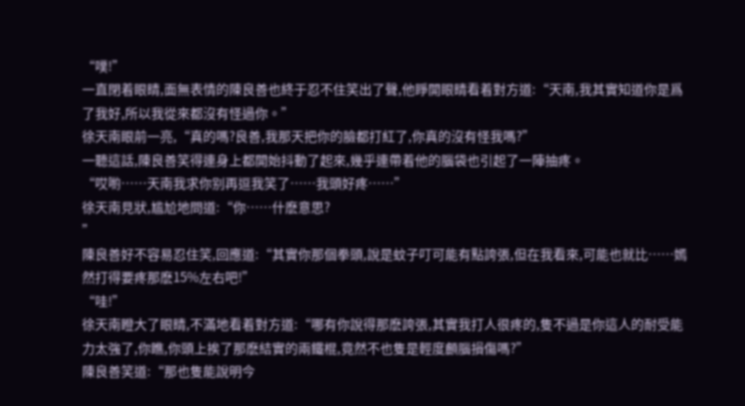“噗!”
一直閉着眼睛,面無表情的陳良善也終于忍不住笑出了聲,他睜開眼睛看着對方道:“天南,我其實知道你是爲了我好,所以我從來都沒有怪過你。”
徐天南眼前一亮,“真的嗎?良善,我那天把你的臉都打紅了,你真的沒有怪我嗎?”
一聽這話,陳良善笑得連身上都開始抖動了起來,幾乎連帶着他的腦袋也引起了一陣抽疼。
“哎喲……天南我求你别再逗我笑了……我頭好疼……”
徐天南見狀,尴尬地問道:“你……什麽意思?
”
陳良善好不容易忍住笑,回應道:“其實你那個拳頭,說是蚊子叮可能有點誇張,但在我看來,可能也就比……嫣然打得要疼那麽15%左右吧!”
“哇!”
徐天南瞪大了眼睛,不滿地看着對方道:“哪有你說得那麽誇張,其實我打人很疼的,隻不過是你這人的耐受能力太強了,你瞧,你頭上挨了那麽結實的兩鐵棍,竟然不也隻是輕度顱腦損傷嗎?”
陳良善笑道:“那也隻能說明今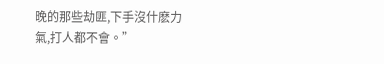晚的那些劫匪,下手沒什麽力氣,打人都不會。”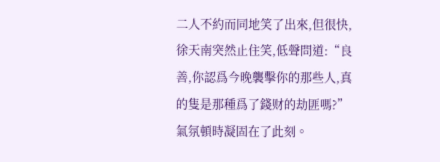二人不約而同地笑了出來,但很快,徐天南突然止住笑,低聲問道:“良善,你認爲今晚襲擊你的那些人,真的隻是那種爲了錢财的劫匪嗎?”
氣氛頓時凝固在了此刻。